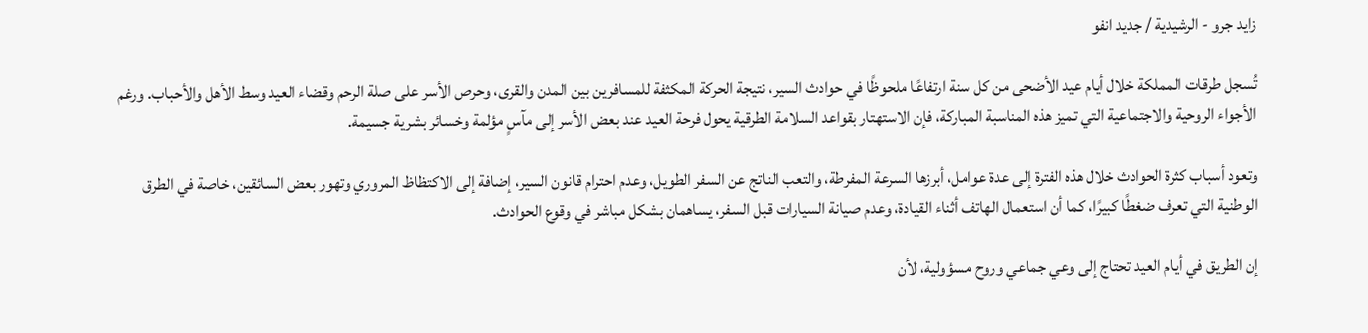زايد جرو - الرشيدية / جديد انفو

تُسجل طرقات المملكة خلال أيام عيد الأضحى من كل سنة ارتفاعًا ملحوظًا في حوادث السير، نتيجة الحركة المكثفة للمسافرين بين المدن والقرى، وحرص الأسر على صلة الرحم وقضاء العيد وسط الأهل والأحباب. ورغم الأجواء الروحية والاجتماعية التي تميز هذه المناسبة المباركة، فإن الاستهتار بقواعد السلامة الطرقية يحول فرحة العيد عند بعض الأسر إلى مآسٍ مؤلمة وخسائر بشرية جسيمة.

وتعود أسباب كثرة الحوادث خلال هذه الفترة إلى عدة عوامل، أبرزها السرعة المفرطة، والتعب الناتج عن السفر الطويل، وعدم احترام قانون السير، إضافة إلى الاكتظاظ المروري وتهور بعض السائقين، خاصة في الطرق الوطنية التي تعرف ضغطًا كبيرًا، كما أن استعمال الهاتف أثناء القيادة، وعدم صيانة السيارات قبل السفر، يساهمان بشكل مباشر في وقوع الحوادث.

إن الطريق في أيام العيد تحتاج إلى وعي جماعي وروح مسؤولية، لأن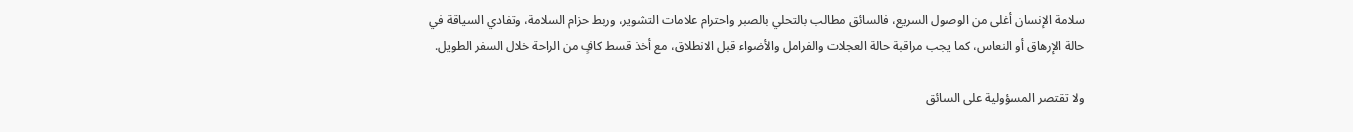سلامة الإنسان أغلى من الوصول السريع، فالسائق مطالب بالتحلي بالصبر واحترام علامات التشوير، وربط حزام السلامة، وتفادي السياقة في حالة الإرهاق أو النعاس، كما يجب مراقبة حالة العجلات والفرامل والأضواء قبل الانطلاق، مع أخذ قسط كافٍ من الراحة خلال السفر الطويل.

ولا تقتصر المسؤولية على السائق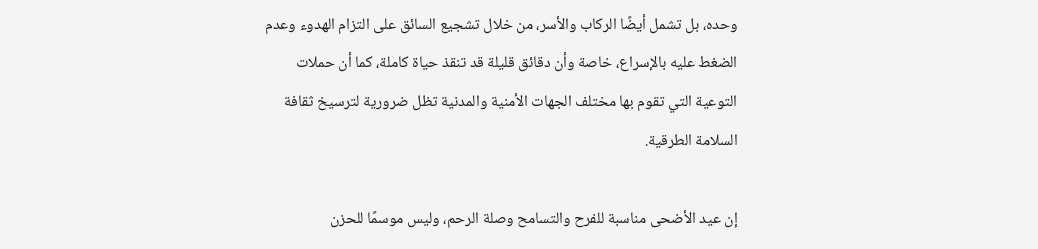وحده، بل تشمل أيضًا الركاب والأسر، من خلال تشجيع السائق على التزام الهدوء وعدم الضغط عليه بالإسراع، خاصة وأن دقائق قليلة قد تنقذ حياة كاملة، كما أن حملات التوعية التي تقوم بها مختلف الجهات الأمنية والمدنية تظل ضرورية لترسيخ ثقافة السلامة الطرقية.

إن عيد الأضحى مناسبة للفرح والتسامح وصلة الرحم، وليس موسمًا للحزن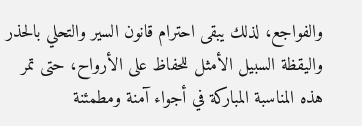والفواجع، لذلك يبقى احترام قانون السير والتحلي بالحذر واليقظة السبيل الأمثل للحفاظ على الأرواح، حتى تمر هذه المناسبة المباركة في أجواء آمنة ومطمئنة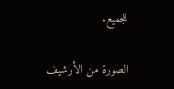للجميع.

الصورة من الأرشيف